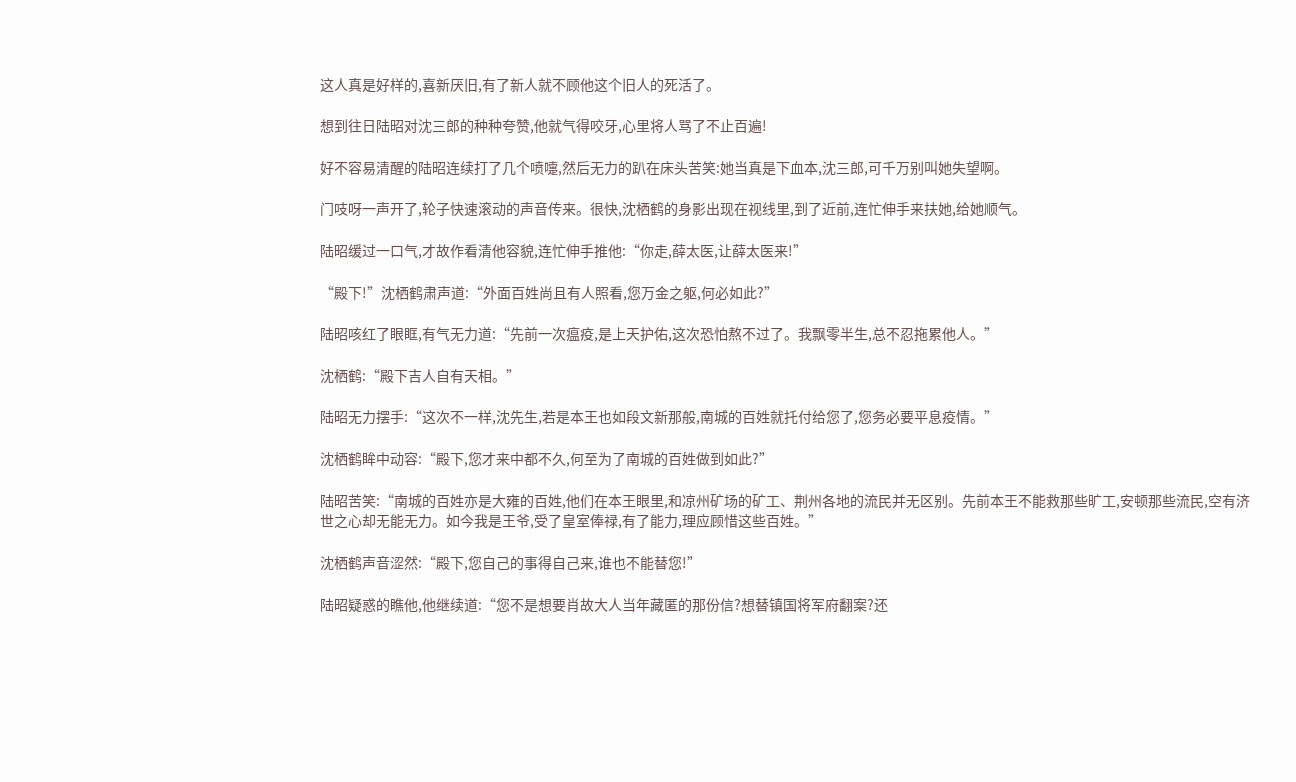这人真是好样的,喜新厌旧,有了新人就不顾他这个旧人的死活了。

想到往日陆昭对沈三郎的种种夸赞,他就气得咬牙,心里将人骂了不止百遍!

好不容易清醒的陆昭连续打了几个喷嚏,然后无力的趴在床头苦笑:她当真是下血本,沈三郎,可千万别叫她失望啊。

门吱呀一声开了,轮子快速滚动的声音传来。很快,沈栖鹤的身影出现在视线里,到了近前,连忙伸手来扶她,给她顺气。

陆昭缓过一口气,才故作看清他容貌,连忙伸手推他:“你走,薛太医,让薛太医来!”

“殿下!”沈栖鹤肃声道:“外面百姓尚且有人照看,您万金之躯,何必如此?”

陆昭咳红了眼眶,有气无力道:“先前一次瘟疫,是上天护佑,这次恐怕熬不过了。我飘零半生,总不忍拖累他人。”

沈栖鹤:“殿下吉人自有天相。”

陆昭无力摆手:“这次不一样,沈先生,若是本王也如段文新那般,南城的百姓就托付给您了,您务必要平息疫情。”

沈栖鹤眸中动容:“殿下,您才来中都不久,何至为了南城的百姓做到如此?”

陆昭苦笑:“南城的百姓亦是大雍的百姓,他们在本王眼里,和凉州矿场的矿工、荆州各地的流民并无区别。先前本王不能救那些旷工,安顿那些流民,空有济世之心却无能无力。如今我是王爷,受了皇室俸禄,有了能力,理应顾惜这些百姓。”

沈栖鹤声音涩然:“殿下,您自己的事得自己来,谁也不能替您!”

陆昭疑惑的瞧他,他继续道:“您不是想要肖故大人当年藏匿的那份信?想替镇国将军府翻案?还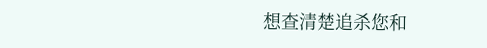想查清楚追杀您和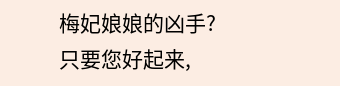梅妃娘娘的凶手?只要您好起来,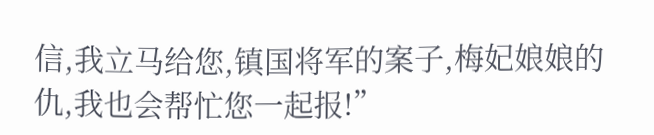信,我立马给您,镇国将军的案子,梅妃娘娘的仇,我也会帮忙您一起报!”